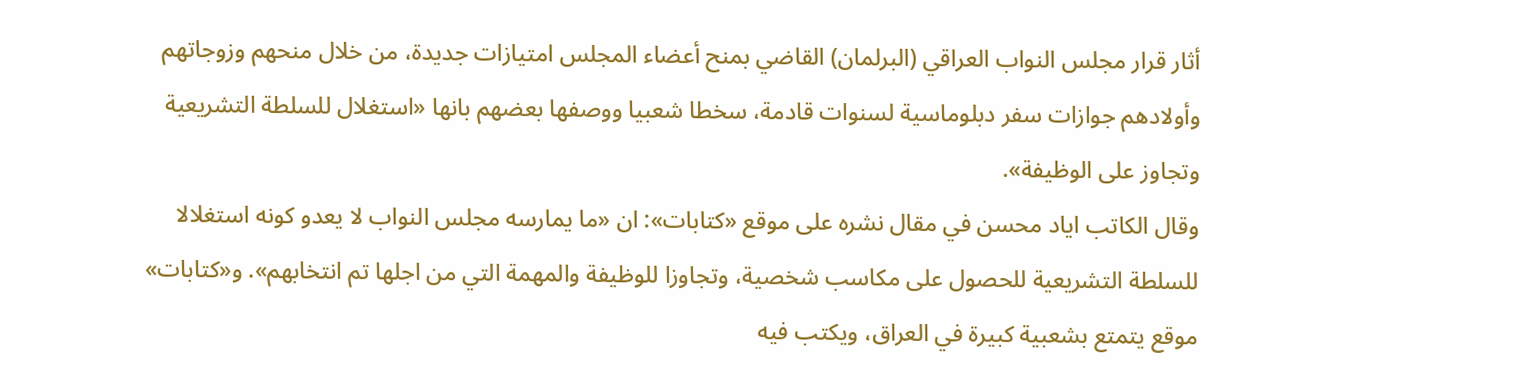أثار قرار مجلس النواب العراقي (البرلمان) القاضي بمنح أعضاء المجلس امتيازات جديدة، من خلال منحهم وزوجاتهم وأولادهم جوازات سفر دبلوماسية لسنوات قادمة، سخطا شعبيا ووصفها بعضهم بانها «استغلال للسلطة التشريعية وتجاوز على الوظيفة».
وقال الكاتب اياد محسن في مقال نشره على موقع «كتابات»: ان «ما يمارسه مجلس النواب لا يعدو كونه استغلالا للسلطة التشريعية للحصول على مكاسب شخصية، وتجاوزا للوظيفة والمهمة التي من اجلها تم انتخابهم». و«كتابات» موقع يتمتع بشعبية كبيرة في العراق، ويكتب فيه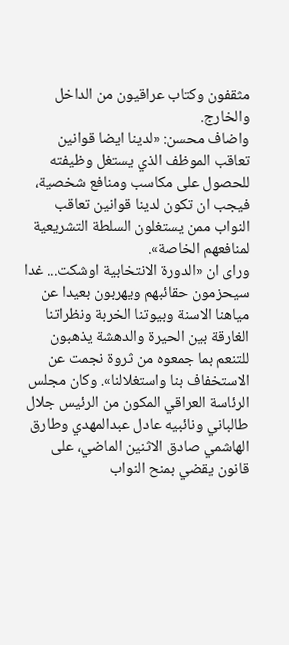مثقفون وكتاب عراقيون من الداخل والخارج.
واضاف محسن: «لدينا ايضا قوانين تعاقب الموظف الذي يستغل وظيفته للحصول على مكاسب ومنافع شخصية، فيجب ان تكون لدينا قوانين تعاقب النواب ممن يستغلون السلطة التشريعية لمنافعهم الخاصة».
وراى ان «الدورة الانتخابية اوشكت... غدا سيحزمون حقائبهم ويهربون بعيدا عن مياهنا الاسنة وبيوتنا الخربة ونظراتنا الغارقة بين الحيرة والدهشة يذهبون للتنعم بما جمعوه من ثروة نجمت عن الاستخفاف بنا واستغلالنا». وكان مجلس الرئاسة العراقي المكون من الرئيس جلال طالباني ونائبيه عادل عبدالمهدي وطارق الهاشمي صادق الاثنين الماضي، على قانون يقضي بمنح النواب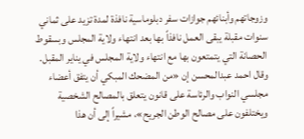وزوجاتهم وأبنائهم جوازات سفر دبلوماسية نافذة لمدة تزيد على ثماني سنوات مقبلة يبقى العمل نافذاً بها بعد انتهاء ولاية المجلس وبسقوط الحصانة التي يتمتعون بها مع انتهاء ولاية المجلس في يناير المقبل.
وقال احمد عبدالمحسن إن «من المضحك المبكي أن يتفق أعضاء مجلسي النواب والرئاسة على قانون يتعلق بالمصالح الشخصية ويختلفون على مصالح الوطن الجريح»، مشيراً إلى أن هذا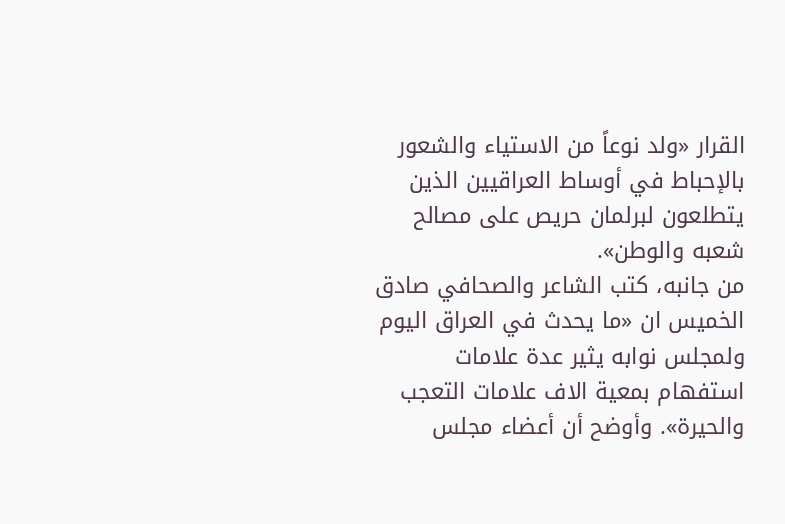القرار «ولد نوعاً من الاستياء والشعور بالإحباط في أوساط العراقيين الذين يتطلعون لبرلمان حريص على مصالح شعبه والوطن».
من جانبه، كتب الشاعر والصحافي صادق الخميس ان «ما يحدث في العراق اليوم ولمجلس نوابه يثير عدة علامات استفهام بمعية الاف علامات التعجب والحيرة». وأوضح أن أعضاء مجلس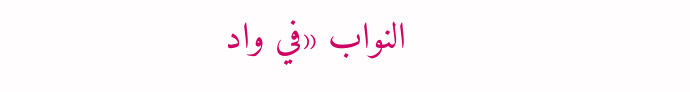النواب «في واد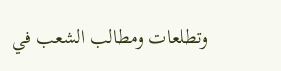وتطلعات ومطالب الشعب في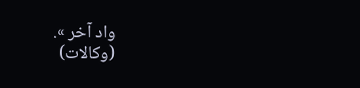واد آخر ».
(وكالات)